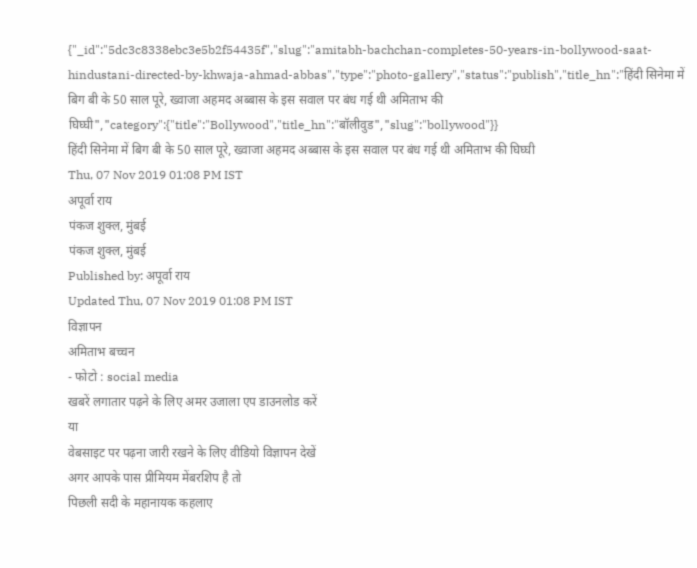{"_id":"5dc3c8338ebc3e5b2f54435f","slug":"amitabh-bachchan-completes-50-years-in-bollywood-saat-hindustani-directed-by-khwaja-ahmad-abbas","type":"photo-gallery","status":"publish","title_hn":"हिंदी सिनेमा में बिग बी के 50 साल पूरे, ख्वाजा अहमद अब्बास के इस सवाल पर बंध गई थी अमिताभ की घिघ्घी","category":{"title":"Bollywood","title_hn":"बॉलीवुड","slug":"bollywood"}}
हिंदी सिनेमा में बिग बी के 50 साल पूरे, ख्वाजा अहमद अब्बास के इस सवाल पर बंध गई थी अमिताभ की घिघ्घी
Thu, 07 Nov 2019 01:08 PM IST
अपूर्वा राय
पंकज शुक्ल, मुंबई
पंकज शुक्ल, मुंबई
Published by: अपूर्वा राय
Updated Thu, 07 Nov 2019 01:08 PM IST
विज्ञापन
अमिताभ बच्चन
- फोटो : social media
खबरें लगातार पढ़ने के लिए अमर उजाला एप डाउनलोड करें
या
वेबसाइट पर पढ़ना जारी रखने के लिए वीडियो विज्ञापन देखें
अगर आपके पास प्रीमियम मेंबरशिप है तो
पिछली सदी के महानायक कहलाए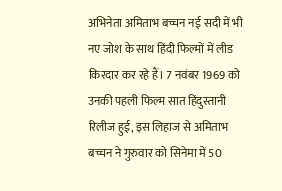अभिनेता अमिताभ बच्चन नई सदी में भी नए जोश के साथ हिंदी फिल्मों में लीड किरदार कर रहे हैं। 7 नवंबर 1969 को उनकी पहली फिल्म सात हिंदुस्तानी रिलीज हुई, इस लिहाज से अमिताभ बच्चन ने गुरुवार को सिनेमा में 50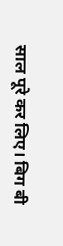साल पूरे कर लिए। बिग बी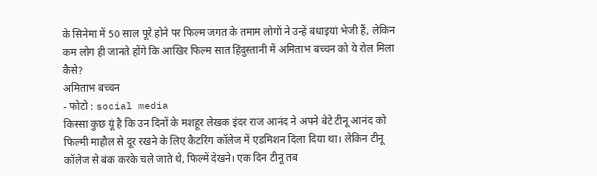के सिनेमा में 50 साल पूरे होने पर फिल्म जगत के तमाम लोगों ने उन्हें बधाइयां भेजी हैं, लेकिन कम लोग ही जानते होंगे कि आखिर फिल्म सात हिंदुस्तानी में अमिताभ बच्चन को ये रोल मिला कैसे?
अमिताभ बच्चन
- फोटो : social media
किस्सा कुछ यूं है कि उन दिनों के मशहूर लेखक इंदर राज आनंद ने अपने बेटे टीनू आनंद को फिल्मी माहौल से दूर रखने के लिए कैटरिंग कॉलेज में एडमिशन दिला दिया था। लेकिन टीनू कॉलेज से बंक करके चले जाते थे, फिल्में देखने। एक दिन टीनू तब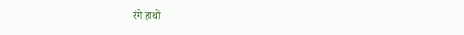रंगे हाथों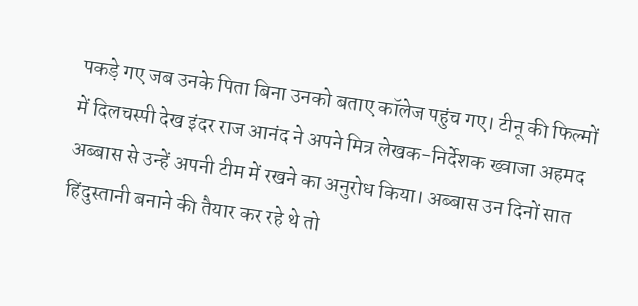पकड़े गए जब उनके पिता बिना उनको बताए कॉलेज पहुंच गए। टीनू की फिल्मों में दिलचस्पी देख इंदर राज आनंद ने अपने मित्र लेखक-निर्देशक ख्वाजा अहमद अब्बास से उन्हें अपनी टीम में रखने का अनुरोध किया। अब्बास उन दिनों सात हिंदुस्तानी बनाने की तैयार कर रहे थे तो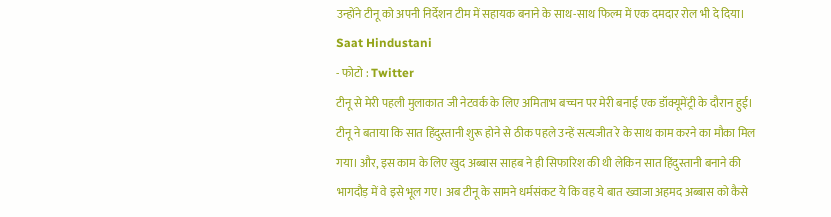उन्होंने टीनू को अपनी निर्देशन टीम में सहायक बनाने के साथ-साथ फिल्म में एक दमदार रोल भी दे दिया।
Saat Hindustani
- फोटो : Twitter
टीनू से मेरी पहली मुलाकात जी नेटवर्क के लिए अमिताभ बच्चन पर मेरी बनाई एक डॉक्यूमेंट्री के दौरान हुई। टीनू ने बताया कि सात हिंदुस्तानी शुरू होने से ठीक पहले उन्हें सत्यजीत रे के साथ काम करने का मौका मिल गया। और, इस काम के लिए खुद अब्बास साहब ने ही सिफारिश की थी लेकिन सात हिंदुस्तानी बनाने की भागदौड़ में वे इसे भूल गए। अब टीनू के सामने धर्मसंकट ये कि वह ये बात ख्वाजा अहमद अब्बास को कैसे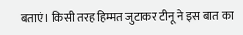बताएं। किसी तरह हिम्मत जुटाकर टीनू ने इस बात का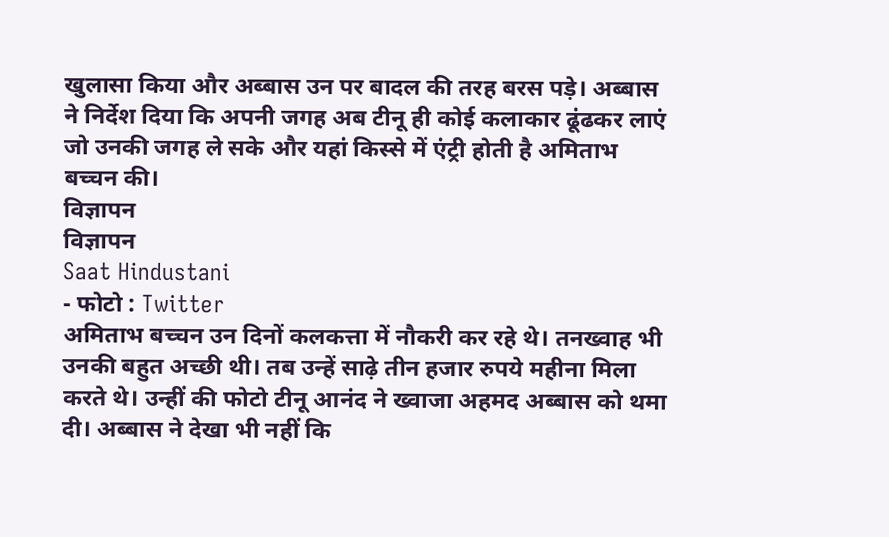खुलासा किया और अब्बास उन पर बादल की तरह बरस पड़े। अब्बास ने निर्देश दिया कि अपनी जगह अब टीनू ही कोई कलाकार ढूंढकर लाएं जो उनकी जगह ले सके और यहां किस्से में एंट्री होती है अमिताभ बच्चन की।
विज्ञापन
विज्ञापन
Saat Hindustani
- फोटो : Twitter
अमिताभ बच्चन उन दिनों कलकत्ता में नौकरी कर रहे थे। तनख्वाह भी उनकी बहुत अच्छी थी। तब उन्हें साढ़े तीन हजार रुपये महीना मिला करते थे। उन्हीं की फोटो टीनू आनंद ने ख्वाजा अहमद अब्बास को थमा दी। अब्बास ने देखा भी नहीं कि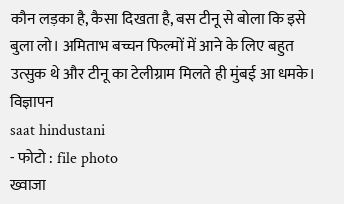कौन लड़का है, कैसा दिखता है, बस टीनू से बोला कि इसे बुला लो। अमिताभ बच्चन फिल्मों में आने के लिए बहुत उत्सुक थे और टीनू का टेलीग्राम मिलते ही मुंबई आ धमके।
विज्ञापन
saat hindustani
- फोटो : file photo
ख्वाजा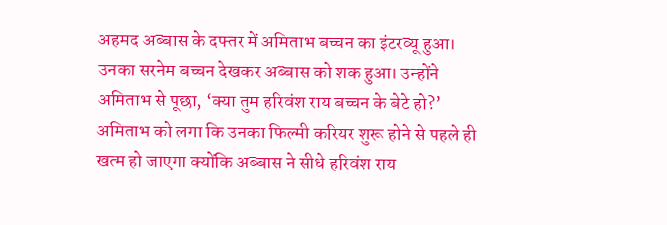अहमद अब्बास के दफ्तर में अमिताभ बच्चन का इंटरव्यू हुआ। उनका सरनेम बच्चन देखकर अब्बास को शक हुआ। उन्होंने अमिताभ से पूछा, ‘क्या तुम हरिवंश राय बच्चन के बेटे हो?’ अमिताभ को लगा कि उनका फिल्मी करियर शुरू होने से पहले ही खत्म हो जाएगा क्योंकि अब्बास ने सीधे हरिवंश राय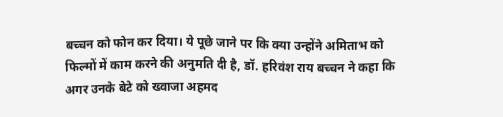बच्चन को फोन कर दिया। ये पूछे जाने पर कि क्या उन्होंने अमिताभ को फिल्मों में काम करने की अनुमति दी है, डॉ. हरिवंश राय बच्चन ने कहा कि अगर उनके बेटे को ख्वाजा अहमद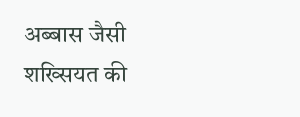अब्बास जैसी शख्सियत की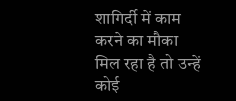शागिर्दी में काम करने का मौका मिल रहा है तो उन्हें कोई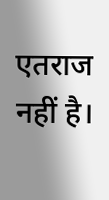एतराज नहीं है।